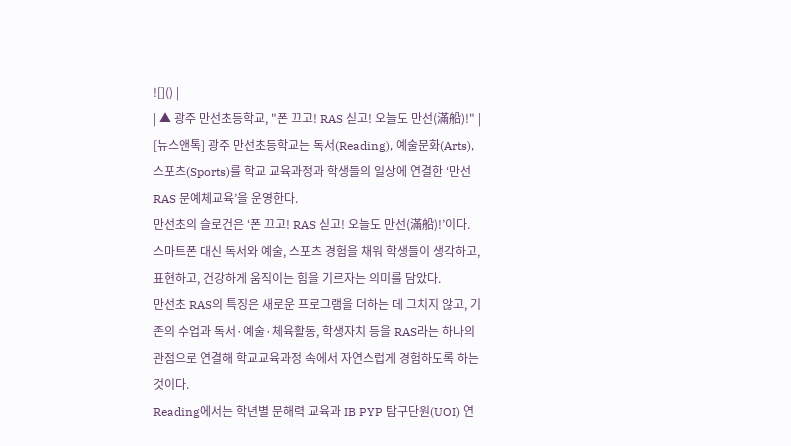![]() |
| ▲ 광주 만선초등학교, "폰 끄고! RAS 싣고! 오늘도 만선(滿船)!" |
[뉴스앤톡] 광주 만선초등학교는 독서(Reading), 예술문화(Arts), 스포츠(Sports)를 학교 교육과정과 학생들의 일상에 연결한 ‘만선 RAS 문예체교육’을 운영한다.
만선초의 슬로건은 ‘폰 끄고! RAS 싣고! 오늘도 만선(滿船)!’이다. 스마트폰 대신 독서와 예술, 스포츠 경험을 채워 학생들이 생각하고, 표현하고, 건강하게 움직이는 힘을 기르자는 의미를 담았다.
만선초 RAS의 특징은 새로운 프로그램을 더하는 데 그치지 않고, 기존의 수업과 독서·예술·체육활동, 학생자치 등을 RAS라는 하나의 관점으로 연결해 학교교육과정 속에서 자연스럽게 경험하도록 하는 것이다.
Reading에서는 학년별 문해력 교육과 IB PYP 탐구단원(UOI) 연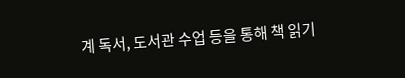계 독서, 도서관 수업 등을 통해 책 읽기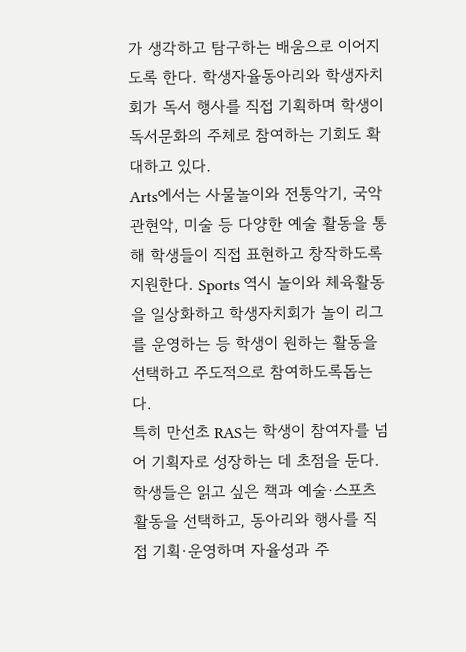가 생각하고 탐구하는 배움으로 이어지도록 한다. 학생자율동아리와 학생자치회가 독서 행사를 직접 기획하며 학생이 독서문화의 주체로 참여하는 기회도 확대하고 있다.
Arts에서는 사물놀이와 전통악기, 국악관현악, 미술 등 다양한 예술 활동을 통해 학생들이 직접 표현하고 창작하도록 지원한다. Sports 역시 놀이와 체육활동을 일상화하고 학생자치회가 놀이 리그를 운영하는 등 학생이 원하는 활동을 선택하고 주도적으로 참여하도록돕는다.
특히 만선초 RAS는 학생이 참여자를 넘어 기획자로 성장하는 데 초점을 둔다.학생들은 읽고 싶은 책과 예술·스포츠 활동을 선택하고, 동아리와 행사를 직접 기획·운영하며 자율성과 주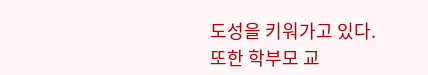도성을 키워가고 있다.
또한 학부모 교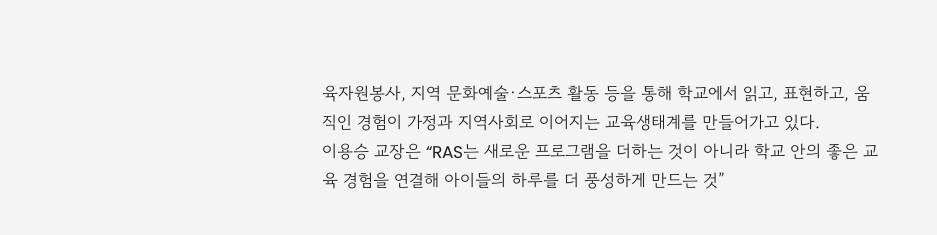육자원봉사, 지역 문화예술·스포츠 활동 등을 통해 학교에서 읽고, 표현하고, 움직인 경험이 가정과 지역사회로 이어지는 교육생태계를 만들어가고 있다.
이용승 교장은 “RAS는 새로운 프로그램을 더하는 것이 아니라 학교 안의 좋은 교육 경험을 연결해 아이들의 하루를 더 풍성하게 만드는 것”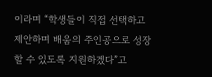이라며 “학생들이 직접 선택하고 제안하며 배움의 주인공으로 성장할 수 있도록 지원하겠다”고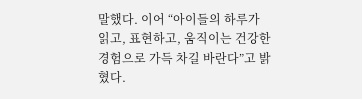말했다. 이어 “아이들의 하루가 읽고, 표현하고, 움직이는 건강한 경험으로 가득 차길 바란다”고 밝혔다.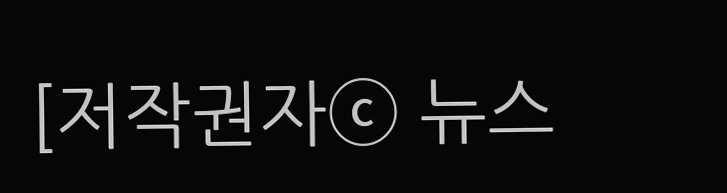[저작권자ⓒ 뉴스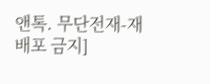앤톡. 무단전재-재배포 금지]